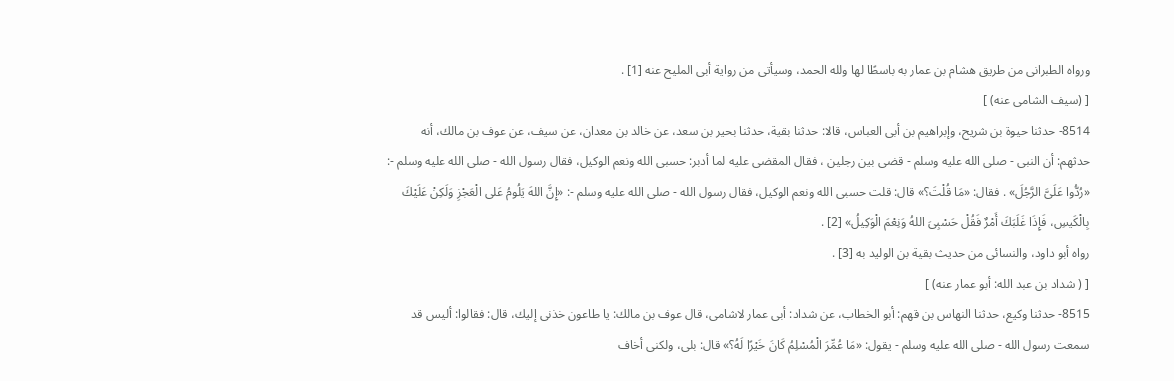ورواه الطبرانى من طريق هشام بن عمار به باسطًا لها ولله الحمد، وسيأتى من رواية أبى المليح عنه [1] .
[ (سيف الشامى عنه) ]
8514- حدثنا حيوة بن شريح، وإبراهيم بن أبى العباس، قالا: حدثنا بقية، حدثنا بحير بن سعد، عن خالد بن معدان، عن سيف، عن عوف بن مالك، أنه حدثهم: أن النبى - صلى الله عليه وسلم - قضى بين رجلين ، فقال المقضى عليه لما أدبر: حسبى الله ونعم الوكيل، فقال رسول الله - صلى الله عليه وسلم -: «رُدُّوا عَلَىَّ الرَّجُلَ» . فقال: «مَا قُلْتَ؟» قال: قلت حسبى الله ونعم الوكيل، فقال رسول الله - صلى الله عليه وسلم -: «إِنَّ اللهَ يَلُومُ عَلى الْعَجْزِ وَلَكِنْ عَلَيْكَ بِالْكَيسِ، فَإِذَا غَلَبَكَ أَمْرٌ فَقُلْ حَسْبِىَ اللهُ وَنِعْمَ الْوَكِيلُ» [2] .
رواه أبو داود، والنسائى من حديث بقية بن الوليد به [3] .
[ ( شداد بن عبد الله: أبو عمار عنه) ]
8515- حدثنا وكيع، حدثنا النهاس بن قهم: أبو الخطاب، عن شداد: أبى عمار لاشامى، قال عوف بن مالك: يا طاعون خذنى إليك، قال: فقالوا: أليس قد سمعت رسول الله - صلى الله عليه وسلم - يقول: «مَا عُمِّرَ الْمُسْلِمُ كَانَ خَيْرًا لَهُ؟» قال: بلى، ولكنى أخاف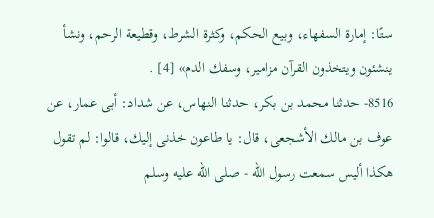ستًا: إمارة السفهاء، وبيع الحكم، وكثرة الشرط، وقطيعة الرحم، ونشأ ينشئون ويتخذون القرآن مزامير، وسفك الدم» [4] .
8516- حدثنا محمد بن بكر، حدثنا النهاس، عن شداد: أبى عمار، عن عوف بن مالك الأشجعى، قال: يا طاعون خذنى إليك، قالوا: لم تقول هكذا أليس سمعت رسول الله - صلى الله عليه وسلم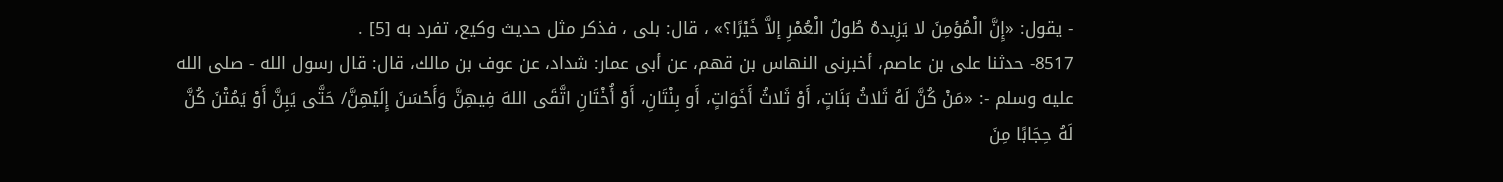- يقول: «إِنَّ الْمُؤمِنَ لا يَزِيدهُ طُولُ الْعُمْرِ إلاَّ خَيْرًا؟» ، قال: بلى ، فذكر مثل حديث وكيع، تفرد به [5] .
8517- حدثنا على بن عاصم، أخبرنى النهاس بن قهم، عن أبى عمار: شداد، عن عوف بن مالك، قال: قال رسول الله - صلى الله عليه وسلم -: «مَنْ كُنَّ لَهُ ثَلاثُ بَنَاتٍ، أَوْ ثَلاثُ أَخَوَاتٍ، أَو بِنْتَانِ، أَوْ أُخْتَانِ اتَّقَى اللهَ فِيهِنَّ وَأَحْسَنَ إِلَيْهِنَّ/ حَتَّى يَبِنَّ أَوْ يَمُتْنَ كُنَّ لَهُ حِجَابًا مِنَ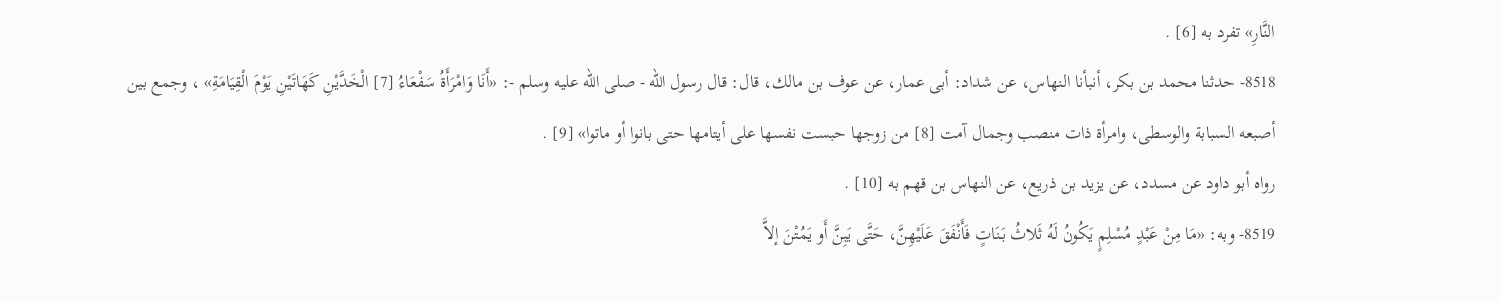النَّارِ» تفرد به [6] .
8518- حدثنا محمد بن بكر، أنبأنا النهاس، عن شداد: أبى عمار، عن عوف بن مالك، قال: قال رسول الله - صلى الله عليه وسلم -: «أَنَا وَامْرَأَةُ سَفْعَاءُ [7] الْخَدَّيْنِ كَهَاتَيْنِ يَوْمَ الْقِيَامَةِ» ، وجمع بين أصبعه السبابة والوسطى، وامرأة ذات منصب وجمال آمت [8] من زوجها حبست نفسها على أيتامها حتى بانوا أو ماتوا» [9] .
رواه أبو داود عن مسدد، عن يزيد بن ذريع، عن النهاس بن قهم به [10] .
8519- وبه: «مَا مِنْ عَبْدٍ مُسْلِمٍ يَكُونُ لَهُ ثَلاثُ بَنَاتٍ فَأَنْفَقَ عَلَيْهِنَّ، حَتَّى يَبِنَّ أَو يَمُتْنَ إلاَّ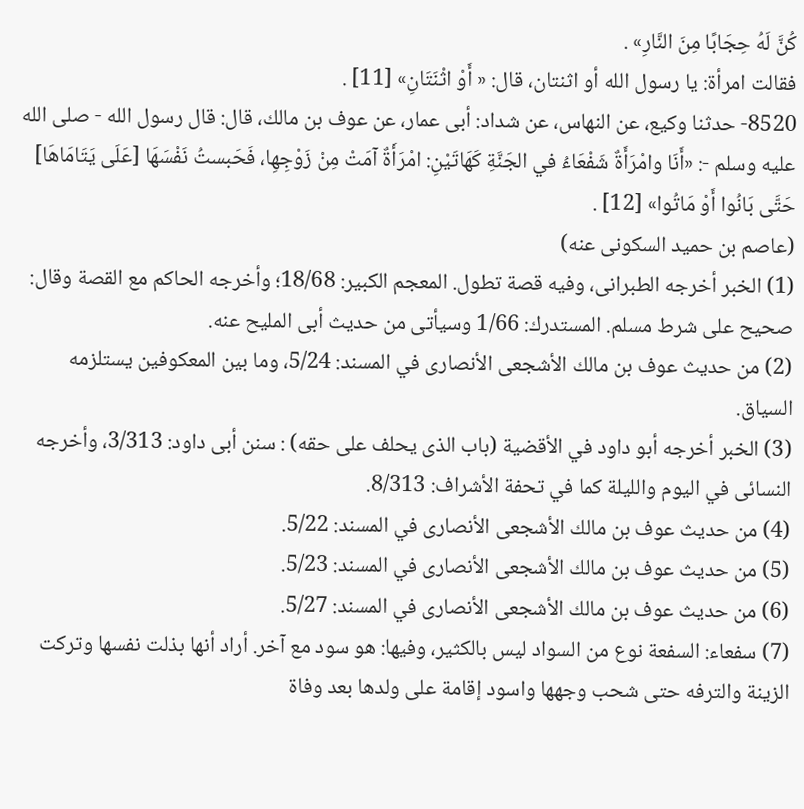كُنَّ لَهُ حِجَابًا مِنَ النَّارِ» .
فقالت امرأة: يا رسول الله أو اثنتان، قال: « أَوْ اثْنَتَانِ» [11] .
8520- حدثنا وكيع، عن النهاس، عن شداد: أبى عمار، عن عوف بن مالك، قال: قال رسول الله - صلى الله عليه وسلم -: «أَنَا وامْرَأَةٌ شَفْعَاءُ في الجَنَّةِ كَهَاتَيْنِ: امْرَأَةٌ آمَتْ مِنْ زَوْجِهِا، فَحَبستُ نَفْسَهَا [عَلَى يَتَامَاهَا] حَتَّى بَانُوا أَوْ مَاتُوا» [12] .
(عاصم بن حميد السكونى عنه)
(1) الخبر أخرجه الطبرانى، وفيه قصة تطول. المعجم الكبير: 18/68؛ وأخرجه الحاكم مع القصة وقال: صحيح على شرط مسلم. المستدرك: 1/66 وسيأتى من حديث أبى المليح عنه.
(2) من حديث عوف بن مالك الأشجعى الأنصارى في المسند: 5/24، وما بين المعكوفين يستلزمه السياق.
(3) الخبر أخرجه أبو داود في الأقضية (باب الذى يحلف على حقه) : سنن أبى داود: 3/313، وأخرجه النسائى في اليوم والليلة كما في تحفة الأشراف: 8/313.
(4) من حديث عوف بن مالك الأشجعى الأنصارى في المسند: 5/22.
(5) من حديث عوف بن مالك الأشجعى الأنصارى في المسند: 5/23.
(6) من حديث عوف بن مالك الأشجعى الأنصارى في المسند: 5/27.
(7) سفعاء: السفعة نوع من السواد ليس بالكثير، وفيها: هو سود مع آخر. أراد أنها بذلت نفسها وتركت الزينة والترفه حتى شحب وجهها واسود إقامة على ولدها بعد وفاة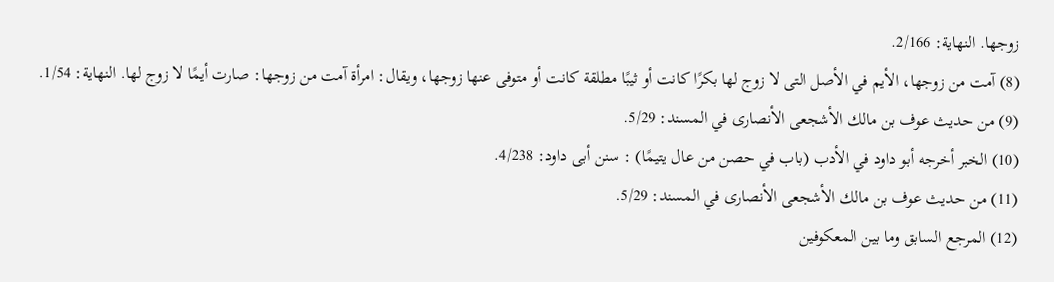زوجها. النهاية: 2/166.
(8) آمت من زوجها، الأيم في الأصل التى لا زوج لها بكرًا كانت أو ثيبًا مطلقة كانت أو متوفى عنها زوجها، ويقال: امرأة آمت من زوجها: صارت أيمًا لا زوج لها. النهاية: 1/54.
(9) من حديث عوف بن مالك الأشجعى الأنصارى في المسند: 5/29.
(10) الخبر أخرجه أبو داود في الأدب (باب في حصن من عال يتيمًا) : سنن أبى داود: 4/238.
(11) من حديث عوف بن مالك الأشجعى الأنصارى في المسند: 5/29.
(12) المرجع السابق وما بين المعكوفين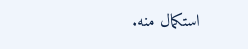استكمال منه.